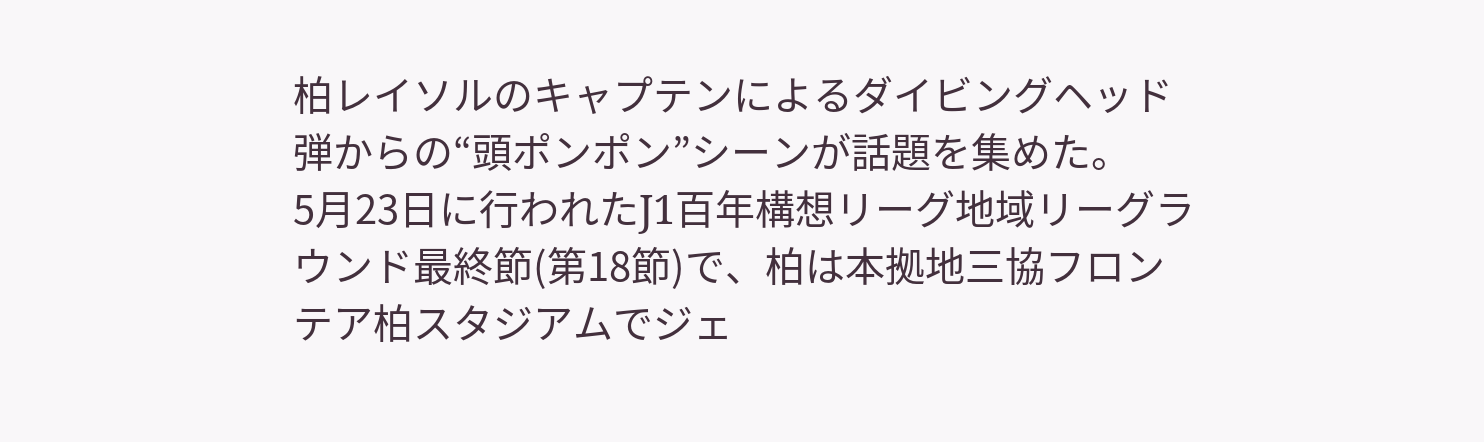柏レイソルのキャプテンによるダイビングヘッド弾からの“頭ポンポン”シーンが話題を集めた。
5月23日に行われたJ1百年構想リーグ地域リーグラウンド最終節(第18節)で、柏は本拠地三協フロンテア柏スタジアムでジェ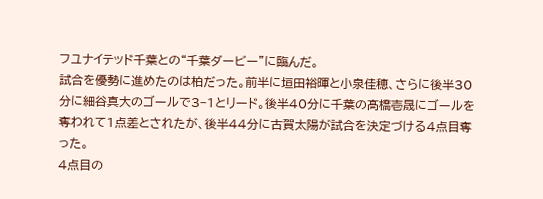フユナイテッド千葉との“千葉ダービー”に臨んだ。
試合を優勢に進めたのは柏だった。前半に垣田裕暉と小泉佳穂、さらに後半30分に細谷真大のゴールで3−1とリード。後半40分に千葉の髙橋壱晟にゴールを奪われて1点差とされたが、後半44分に古賀太陽が試合を決定づける4点目奪った。
4点目の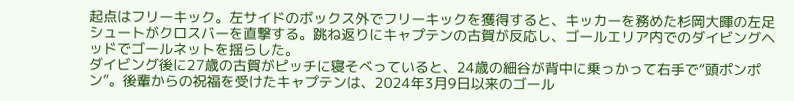起点はフリーキック。左サイドのボックス外でフリーキックを獲得すると、キッカーを務めた杉岡大暉の左足シュートがクロスバーを直撃する。跳ね返りにキャプテンの古賀が反応し、ゴールエリア内でのダイビングヘッドでゴールネットを揺らした。
ダイビング後に27歳の古賀がピッチに寝そべっていると、24歳の細谷が背中に乗っかって右手で“頭ポンポン”。後輩からの祝福を受けたキャプテンは、2024年3月9日以来のゴール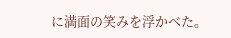に満面の笑みを浮かべた。